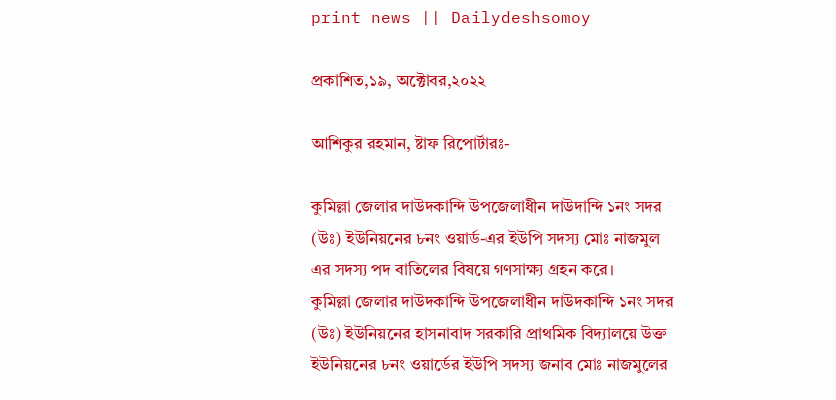print news || Dailydeshsomoy

প্রকাশিত,১৯, অক্টোবর,২০২২

আশিকুর রহমান, ষ্টাফ রিপোর্টারঃ-

কুমিল্লা জেলার দাউদকান্দি উপজেলাধীন দাউদান্দি ১নং সদর (উঃ) ইউনিয়নের ৮নং ওয়ার্ড-এর ইউপি সদস্য মোঃ নাজমুল এর সদস্য পদ বাতিলের বিষয়ে গণসাক্ষ্য গ্রহন করে।
কুমিল্লা জেলার দাউদকান্দি উপজেলাধীন দাউদকান্দি ১নং সদর (উঃ) ইউনিয়নের হাসনাবাদ সরকারি প্রাথমিক বিদ্যালয়ে উক্ত ইউনিয়নের ৮নং ওয়ার্ডের ইউপি সদস্য জনাব মোঃ নাজমুলের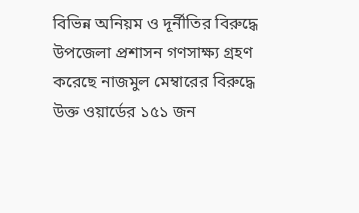বিভিন্ন অনিয়ম ও দূর্নীতির বিরুদ্ধে উপজেলা প্রশাসন গণসাক্ষ্য গ্রহণ করেছে নাজমুল মেম্বারের বিরুদ্ধে উক্ত ওয়ার্ডের ১৫১ জন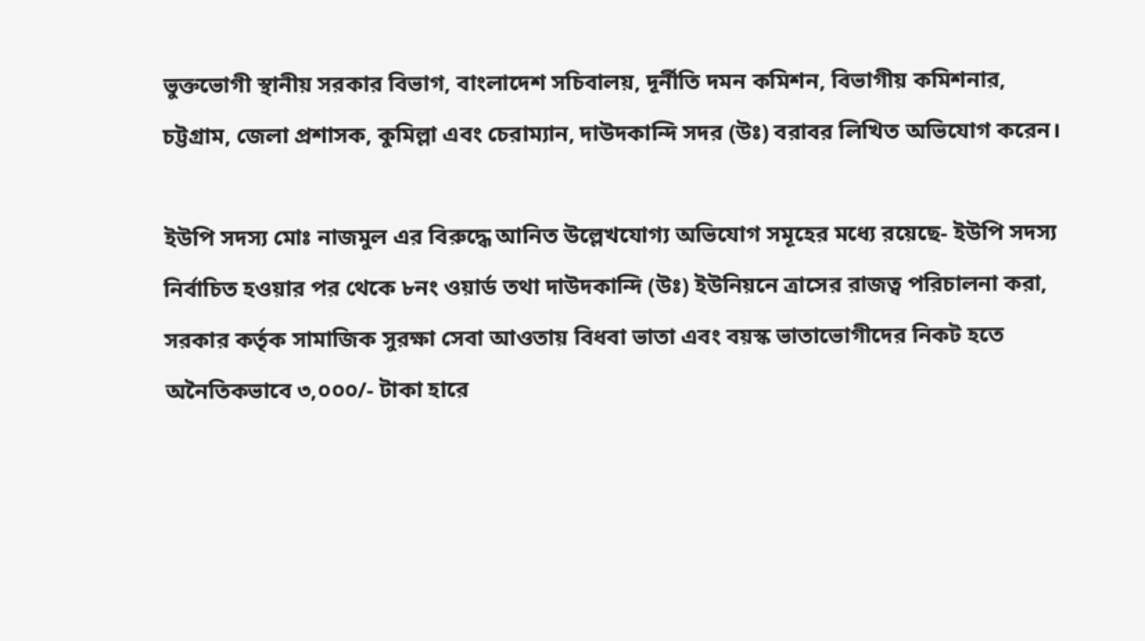ভুক্তভোগী স্থানীয় সরকার বিভাগ, বাংলাদেশ সচিবালয়, দূর্নীতি দমন কমিশন, বিভাগীয় কমিশনার, চট্টগ্রাম, জেলা প্রশাসক, কুমিল্লা এবং চেরাম্যান, দাউদকান্দি সদর (উঃ) বরাবর লিখিত অভিযোগ করেন।

ইউপি সদস্য মোঃ নাজমুল এর বিরুদ্ধে আনিত উল্লেখযোগ্য অভিযোগ সমূহের মধ্যে রয়েছে- ইউপি সদস্য নির্বাচিত হওয়ার পর থেকে ৮নং ওয়ার্ড তথা দাউদকান্দি (উঃ) ইউনিয়নে ত্রাসের রাজত্ব পরিচালনা করা, সরকার কর্তৃক সামাজিক সুরক্ষা সেবা আওতায় বিধবা ভাতা এবং বয়স্ক ভাতাভোগীদের নিকট হতে অনৈতিকভাবে ৩,০০০/- টাকা হারে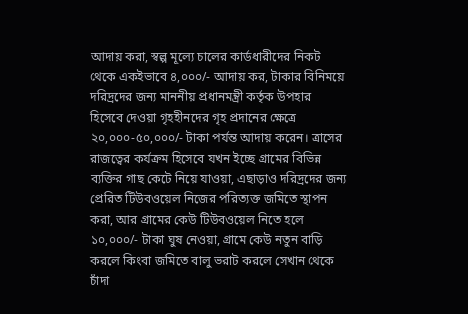আদায় করা, স্বল্প মূল্যে চালের কার্ডধারীদের নিকট থেকে একইভাবে ৪,০০০/- আদায় কর, টাকার বিনিময়ে দরিদ্রদের জন্য মাননীয় প্রধানমন্ত্রী কর্তৃক উপহার হিসেবে দেওয়া গৃহহীনদের গৃহ প্রদানের ক্ষেত্রে ২০,০০০-৫০,০০০/- টাকা পর্যন্ত আদায় করেন। ত্রাসের রাজত্বের কর্যক্রম হিসেবে যখন ইচ্ছে গ্রামের বিভিন্ন ব্যক্তির গাছ কেটে নিয়ে যাওয়া, এছাড়াও দরিদ্রদের জন্য প্রেরিত টিউবওয়েল নিজের পরিত্যক্ত জমিতে স্থাপন করা, আর গ্রামের কেউ টিউবওয়েল নিতে হলে ১০,০০০/- টাকা ঘুষ নেওয়া, গ্রামে কেউ নতুন বাড়ি করলে কিংবা জমিতে বালু ভরাট করলে সেখান থেকে চাঁদা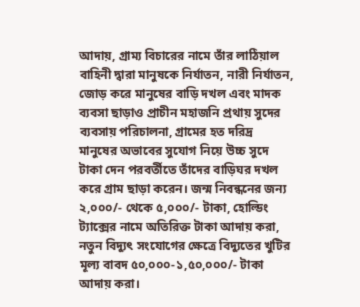আদায়, গ্রাম্য বিচারের নামে তাঁর লাঠিয়াল বাহিনী দ্বারা মানুষকে নির্যাতন, নারী নির্যাতন, জোড় করে মানুষের বাড়ি দখল এবং মাদক ব্যবসা ছাড়াও প্রাচীন মহাজনি প্রথায় সুদের ব্যবসায় পরিচালনা, গ্রামের হত দরিদ্র মানুষের অভাবের সুযোগ নিয়ে উচ্চ সুদে টাকা দেন পরবর্তীতে তাঁদের বাড়িঘর দখল করে গ্রাম ছাড়া করেন। জন্ম নিবন্ধনের জন্য ২,০০০/- থেকে ৫,০০০/- টাকা, হোল্ডিং ট্যাক্সের নামে অতিরিক্ত টাকা আদায় করা, নতুন বিদ্যুৎ সংযোগের ক্ষেত্রে বিদ্যুতের খুটির মূল্য বাবদ ৫০,০০০-১,৫০,০০০/- টাকা আদায় করা।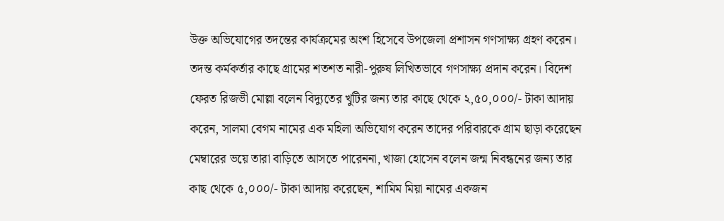উক্ত অভিযোগের তদন্তের কার্যক্রমের অংশ হিসেবে উপজেলা প্রশাসন গণসাক্ষ্য গ্রহণ করেন। তদন্ত কর্মকর্তার কাছে গ্রামের শতশত নারী-পুরুষ লিখিতভাবে গণসাক্ষ্য প্রদান করেন। বিদেশ ফেরত রিজভী মোল্লা বলেন বিদ্যুতের খুটির জন্য তার কাছে থেকে ২,৫০,০০০/- টাকা আদায় করেন, সালমা বেগম নামের এক মহিলা অভিযোগ করেন তাদের পরিবারকে গ্রাম ছাড়া করেছেন মেম্বারের ভয়ে তারা বাড়িতে আসতে পারেননা, খাজা হোসেন বলেন জন্ম নিবন্ধনের জন্য তার কাছ থেকে ৫,০০০/- টাকা আদায় করেছেন, শামিম মিয়া নামের একজন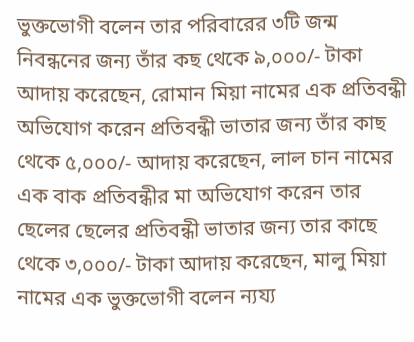ভুক্তভোগী বলেন তার পরিবারের ৩টি জন্ম নিবন্ধনের জন্য তাঁর কছ থেকে ৯,০০০/- টাকা আদায় করেছেন, রোমান মিয়া নামের এক প্রতিবন্ধী অভিযোগ করেন প্রতিবন্ধী ভাতার জন্য তাঁর কাছ থেকে ৫,০০০/- আদায় করেছেন, লাল চান নামের এক বাক প্রতিবন্ধীর মা অভিযোগ করেন তার ছেলের ছেলের প্রতিবন্ধী ভাতার জন্য তার কাছে থেকে ৩,০০০/- টাকা আদায় করেছেন, মালু মিয়া নামের এক ভুক্তভোগী বলেন ন্যয্য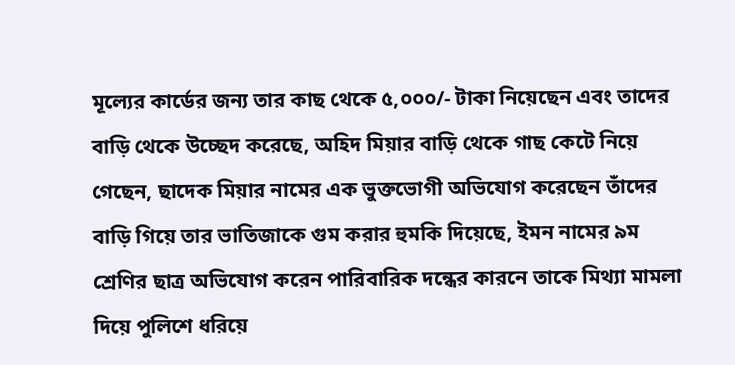মূল্যের কার্ডের জন্য তার কাছ থেকে ৫,০০০/- টাকা নিয়েছেন এবং তাদের বাড়ি থেকে উচ্ছেদ করেছে, অহিদ মিয়ার বাড়ি থেকে গাছ কেটে নিয়ে গেছেন, ছাদেক মিয়ার নামের এক ভুক্তভোগী অভিযোগ করেছেন তাঁদের বাড়ি গিয়ে তার ভাতিজাকে গুম করার হুমকি দিয়েছে, ইমন নামের ৯ম শ্রেণির ছাত্র অভিযোগ করেন পারিবারিক দন্ধের কারনে তাকে মিথ্যা মামলা দিয়ে পুলিশে ধরিয়ে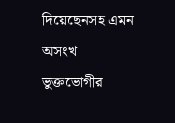দিয়েছেনসহ এমন অসংখ ভুক্তভোগীর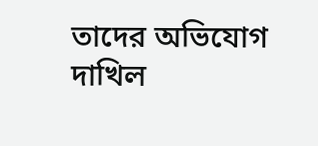তাদের অভিযোগ দাখিল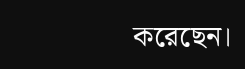করেছেন।